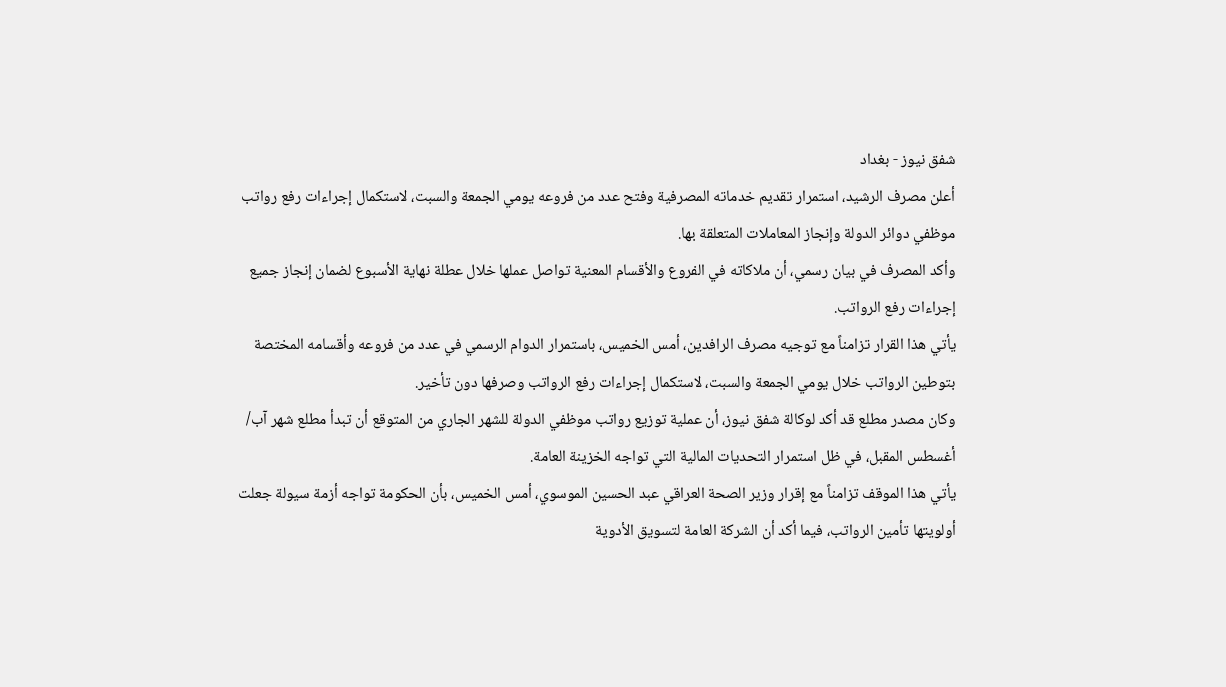شفق نيوز - بغداد
أعلن مصرف الرشيد، استمرار تقديم خدماته المصرفية وفتح عدد من فروعه يومي الجمعة والسبت، لاستكمال إجراءات رفع رواتب موظفي دوائر الدولة وإنجاز المعاملات المتعلقة بها.
وأكد المصرف في بيان رسمي، أن ملاكاته في الفروع والأقسام المعنية تواصل عملها خلال عطلة نهاية الأسبوع لضمان إنجاز جميع إجراءات رفع الرواتب.
يأتي هذا القرار تزامناً مع توجيه مصرف الرافدين، أمس الخميس، باستمرار الدوام الرسمي في عدد من فروعه وأقسامه المختصة بتوطين الرواتب خلال يومي الجمعة والسبت، لاستكمال إجراءات رفع الرواتب وصرفها دون تأخير.
وكان مصدر مطلع قد أكد لوكالة شفق نيوز، أن عملية توزيع رواتب موظفي الدولة للشهر الجاري من المتوقع أن تبدأ مطلع شهر آب/ أغسطس المقبل، في ظل استمرار التحديات المالية التي تواجه الخزينة العامة.
يأتي هذا الموقف تزامناً مع إقرار وزير الصحة العراقي عبد الحسين الموسوي، أمس الخميس، بأن الحكومة تواجه أزمة سيولة جعلت أولويتها تأمين الرواتب، فيما أكد أن الشركة العامة لتسويق الأدوية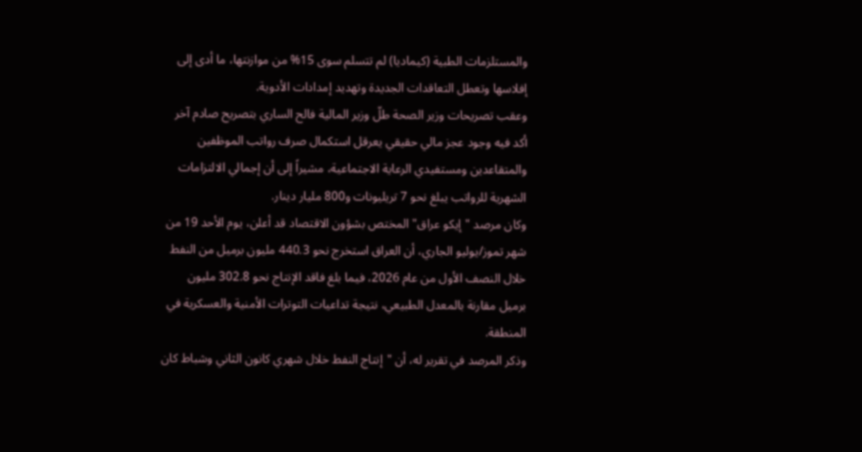والمستلزمات الطبية (كيماديا) لم تتسلم سوى 15% من موازنتها، ما أدى إلى إفلاسها وتعطل التعاقدات الجديدة وتهديد إمدادات الأدوية.
وعقب تصريحات وزير الصحة طلّ وزير المالية فالح الساري بتصريح صادم آخر أكد فيه وجود عجز مالي حقيقي يعرقل استكمال صرف رواتب الموظفين والمتقاعدين ومستفيدي الرعاية الاجتماعية، مشيراً إلى أن إجمالي الالتزامات الشهرية للرواتب يبلغ نحو 7 تريليونات و800 مليار دينار.
وكان مرصد "إيكو عراق" المختص بشؤون الاقتصاد قد أعلن، يوم الأحد 19 من شهر تموز/يوليو الجاري، أن العراق استخرج نحو 440.3 مليون برميل من النفط خلال النصف الأول من عام 2026، فيما بلغ فاقد الإنتاج نحو 302.8 مليون برميل مقارنة بالمعدل الطبيعي، نتيجة تداعيات التوترات الأمنية والعسكرية في المنطقة.
وذكر المرصد في تقرير له، أن "إنتاج النفط خلال شهري كانون الثاني وشباط كان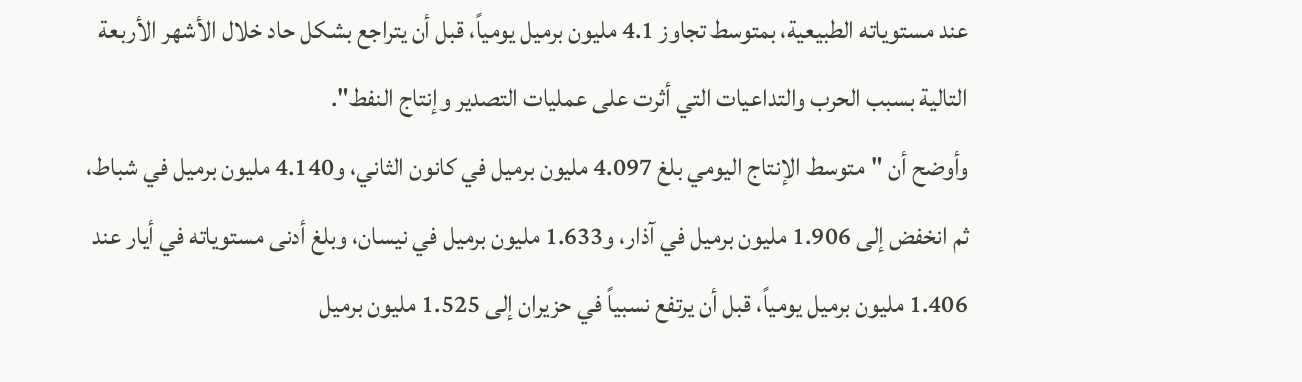عند مستوياته الطبيعية، بمتوسط تجاوز 4.1 مليون برميل يومياً، قبل أن يتراجع بشكل حاد خلال الأشهر الأربعة التالية بسبب الحرب والتداعيات التي أثرت على عمليات التصدير وإنتاج النفط".
وأوضح أن "متوسط الإنتاج اليومي بلغ 4.097 مليون برميل في كانون الثاني، و4.140 مليون برميل في شباط، ثم انخفض إلى 1.906 مليون برميل في آذار، و1.633 مليون برميل في نيسان، وبلغ أدنى مستوياته في أيار عند 1.406 مليون برميل يومياً، قبل أن يرتفع نسبياً في حزيران إلى 1.525 مليون برميل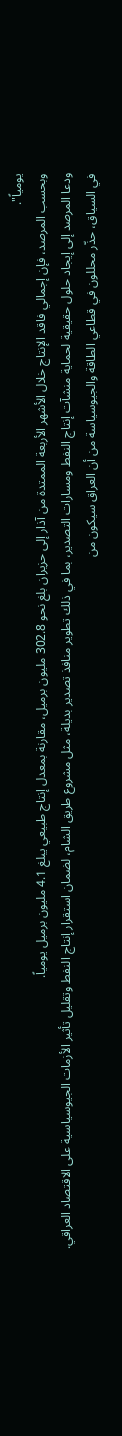يومياً".
وبحسب المرصد، فإن إجمالي فاقد الإنتاج خلال الأشهر الأربعة الممتدة من آذار إلى حزيران بلغ نحو 302.8 مليون برميل، مقارنة بمعدل إنتاج طبيعي يبلغ 4.1 مليون برميل يومياً.
ودعا المرصد إلى إيجاد حلول حقيقية لحماية منشآت إنتاج النفط ومسارات التصدير، بما في ذلك تطوير منافذ تصدير بديلة، مثل مشروع طريق الشام، لضمان استقرار إنتاج النفط وتقليل تأثير الأزمات الجيوسياسية على الاقتصاد العراقي.
في السياق، حذّر محللون في قطاعي الطاقة والجيوسياسة من أن العراق سيكون من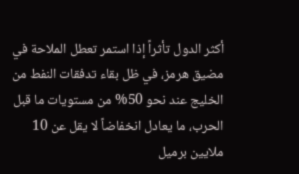أكثر الدول تأثراً إذا استمر تعطل الملاحة في مضيق هرمز، في ظل بقاء تدفقات النفط من الخليج عند نحو 50% من مستويات ما قبل الحرب، ما يعادل انخفاضاً لا يقل عن 10 ملايين برميل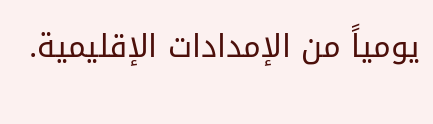يومياً من الإمدادات الإقليمية.